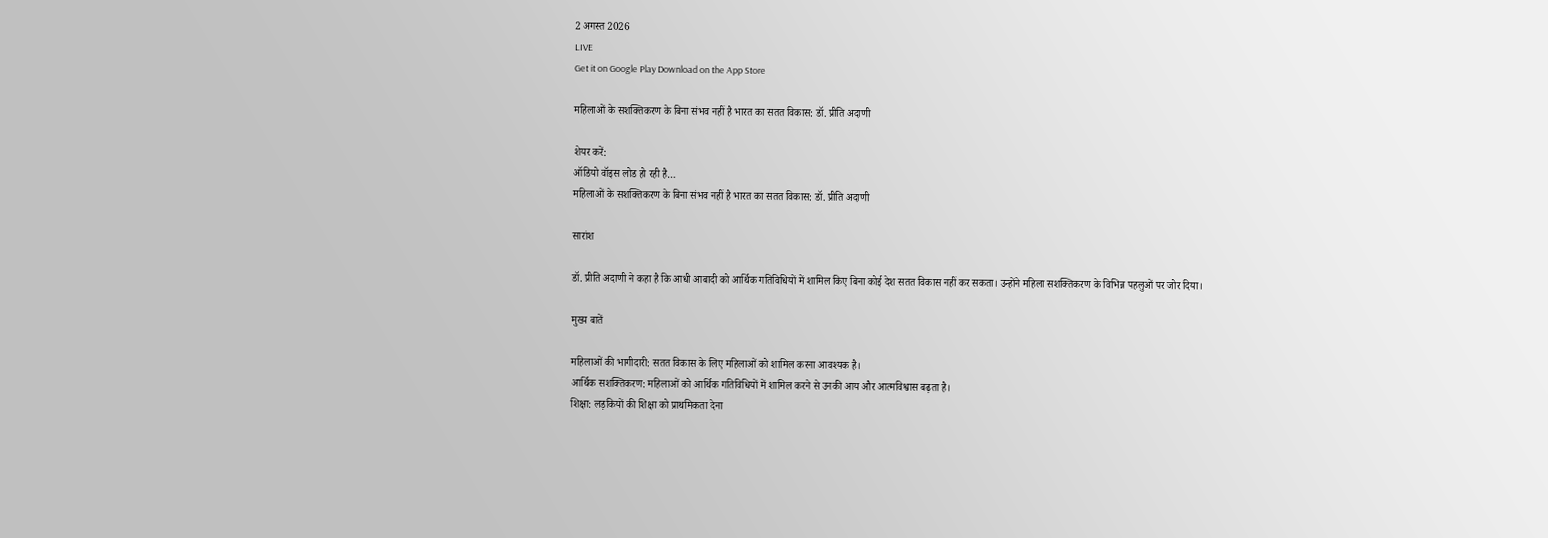2 अगस्त 2026
LIVE
Get it on Google Play Download on the App Store

महिलाओं के सशक्तिकरण के बिना संभव नहीं है भारत का सतत विकास: डॉ. प्रीति अदाणी

शेयर करें:
ऑडियो वॉइस लोड हो रही है…
महिलाओं के सशक्तिकरण के बिना संभव नहीं है भारत का सतत विकास: डॉ. प्रीति अदाणी

सारांश

डॉ. प्रीति अदाणी ने कहा है कि आधी आबादी को आर्थिक गतिविधियों में शामिल किए बिना कोई देश सतत विकास नहीं कर सकता। उन्होंने महिला सशक्तिकरण के विभिन्न पहलुओं पर जोर दिया।

मुख्य बातें

महिलाओं की भागीदारी: सतत विकास के लिए महिलाओं को शामिल करना आवश्यक है।
आर्थिक सशक्तिकरण: महिलाओं को आर्थिक गतिविधियों में शामिल करने से उनकी आय और आत्मविश्वास बढ़ता है।
शिक्षा: लड़कियों की शिक्षा को प्राथमिकता देना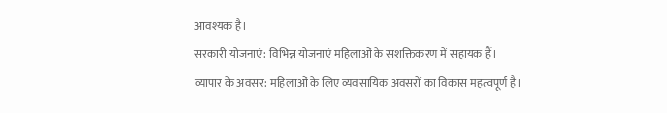आवश्यक है।
सरकारी योजनाएं: विभिन्न योजनाएं महिलाओं के सशक्तिकरण में सहायक हैं।
व्यापार के अवसर: महिलाओं के लिए व्यवसायिक अवसरों का विकास महत्वपूर्ण है।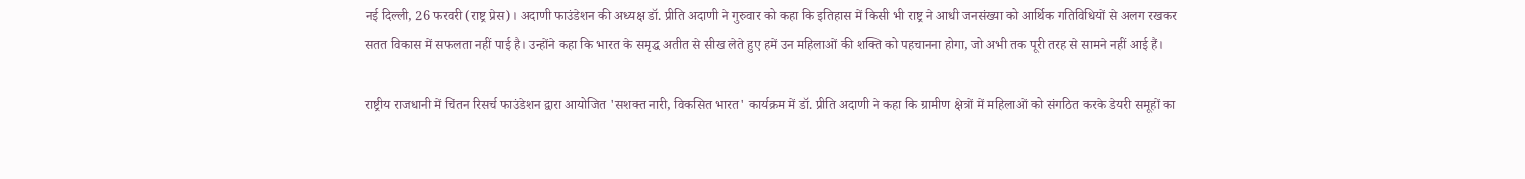नई दिल्ली, 26 फरवरी (राष्ट्र प्रेस)। अदाणी फाउंडेशन की अध्यक्ष डॉ. प्रीति अदाणी ने गुरुवार को कहा कि इतिहास में किसी भी राष्ट्र ने आधी जनसंख्या को आर्थिक गतिविधियों से अलग रखकर सतत विकास में सफलता नहीं पाई है। उन्होंने कहा कि भारत के समृद्ध अतीत से सीख लेते हुए हमें उन महिलाओं की शक्ति को पहचानना होगा, जो अभी तक पूरी तरह से सामने नहीं आई हैं।

राष्ट्रीय राजधानी में चिंतन रिसर्च फाउंडेशन द्वारा आयोजित 'सशक्त नारी, विकसित भारत' कार्यक्रम में डॉ. प्रीति अदाणी ने कहा कि ग्रामीण क्षेत्रों में महिलाओं को संगठित करके डेयरी समूहों का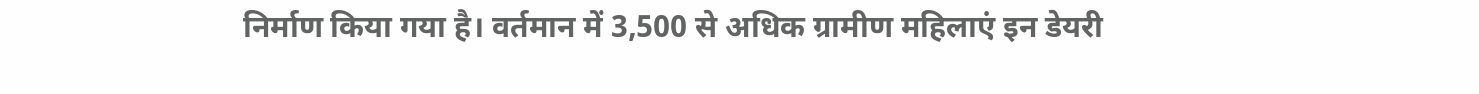निर्माण किया गया है। वर्तमान में 3,500 से अधिक ग्रामीण महिलाएं इन डेयरी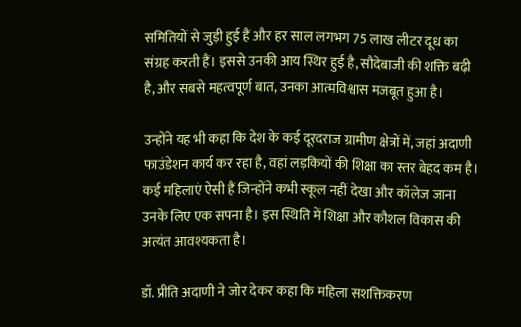समितियों से जुड़ी हुई हैं और हर साल लगभग 75 लाख लीटर दूध का संग्रह करती हैं। इससे उनकी आय स्थिर हुई है, सौदेबाजी की शक्ति बढ़ी है, और सबसे महत्वपूर्ण बात, उनका आत्मविश्वास मजबूत हुआ है।

उन्होंने यह भी कहा कि देश के कई दूरदराज ग्रामीण क्षेत्रों में, जहां अदाणी फाउंडेशन कार्य कर रहा है, वहां लड़कियों की शिक्षा का स्तर बेहद कम है। कई महिलाएं ऐसी हैं जिन्होंने कभी स्कूल नहीं देखा और कॉलेज जाना उनके लिए एक सपना है। इस स्थिति में शिक्षा और कौशल विकास की अत्यंत आवश्यकता है।

डॉ. प्रीति अदाणी ने जोर देकर कहा कि महिला सशक्तिकरण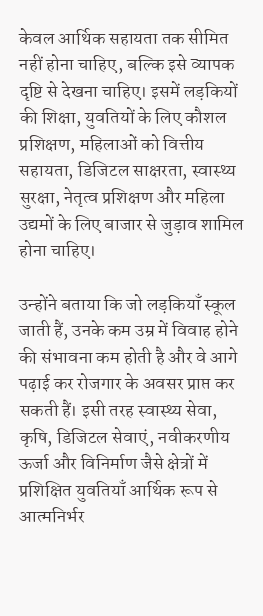केवल आर्थिक सहायता तक सीमित नहीं होना चाहिए, बल्कि इसे व्यापक दृष्टि से देखना चाहिए। इसमें लड़कियों की शिक्षा, युवतियों के लिए कौशल प्रशिक्षण, महिलाओं को वित्तीय सहायता, डिजिटल साक्षरता, स्वास्थ्य सुरक्षा, नेतृत्व प्रशिक्षण और महिला उद्यमों के लिए बाजार से जुड़ाव शामिल होना चाहिए।

उन्होंने बताया कि जो लड़कियाँ स्कूल जाती हैं, उनके कम उम्र में विवाह होने की संभावना कम होती है और वे आगे पढ़ाई कर रोजगार के अवसर प्राप्त कर सकती हैं। इसी तरह स्वास्थ्य सेवा, कृषि, डिजिटल सेवाएं, नवीकरणीय ऊर्जा और विनिर्माण जैसे क्षेत्रों में प्रशिक्षित युवतियाँ आर्थिक रूप से आत्मनिर्भर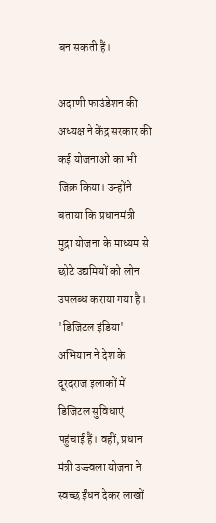बन सकती हैं।

अदाणी फाउंडेशन की अध्यक्ष ने केंद्र सरकार की कई योजनाओं का भी जिक्र किया। उन्होंने बताया कि प्रधानमंत्री मुद्रा योजना के माध्यम से छोटे उद्यमियों को लोन उपलब्ध कराया गया है। 'डिजिटल इंडिया' अभियान ने देश के दूरदराज इलाकों में डिजिटल सुविधाएं पहुंचाई हैं। वहीं, प्रधान मंत्री उज्ज्वला योजना ने स्वच्छ ईंधन देकर लाखों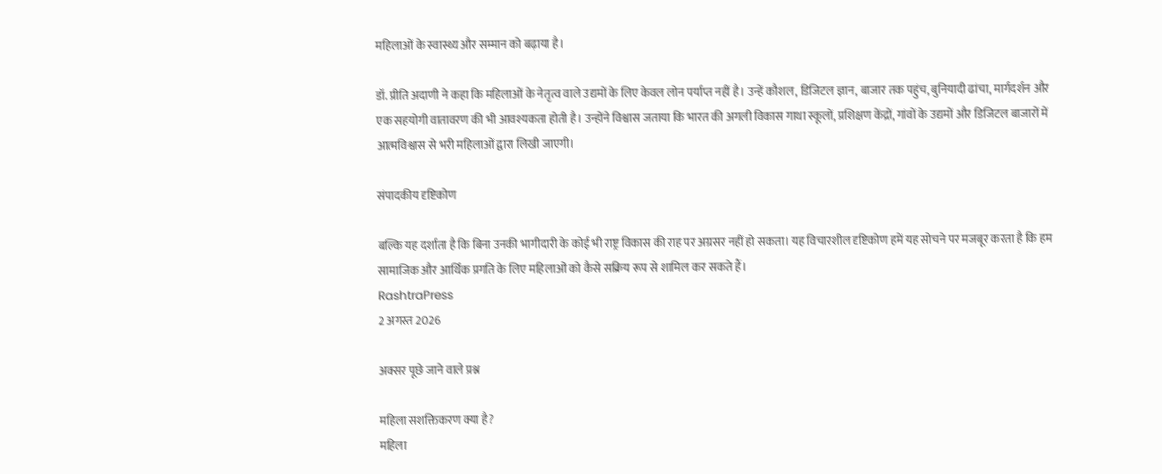महिलाओं के स्वास्थ्य और सम्मान को बढ़ाया है।

डॉ. प्रीति अदाणी ने कहा कि महिलाओं के नेतृत्व वाले उद्यमों के लिए केवल लोन पर्याप्त नहीं है। उन्हें कौशल, डिजिटल ज्ञान, बाजार तक पहुंच, बुनियादी ढांचा, मार्गदर्शन और एक सहयोगी वातावरण की भी आवश्यकता होती है। उन्होंने विश्वास जताया कि भारत की अगली विकास गाथा स्कूलों, प्रशिक्षण केंद्रों, गांवों के उद्यमों और डिजिटल बाजारों में आत्मविश्वास से भरी महिलाओं द्वारा लिखी जाएगी।

संपादकीय दृष्टिकोण

बल्कि यह दर्शाता है कि बिना उनकी भागीदारी के कोई भी राष्ट्र विकास की राह पर अग्रसर नहीं हो सकता। यह विचारशील दृष्टिकोण हमें यह सोचने पर मजबूर करता है कि हम सामाजिक और आर्थिक प्रगति के लिए महिलाओं को कैसे सक्रिय रूप से शामिल कर सकते हैं।
RashtraPress
2 अगस्त 2026

अक्सर पूछे जाने वाले प्रश्न

महिला सशक्तिकरण क्या है?
महिला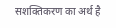सशक्तिकरण का अर्थ है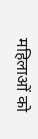महिलाओं को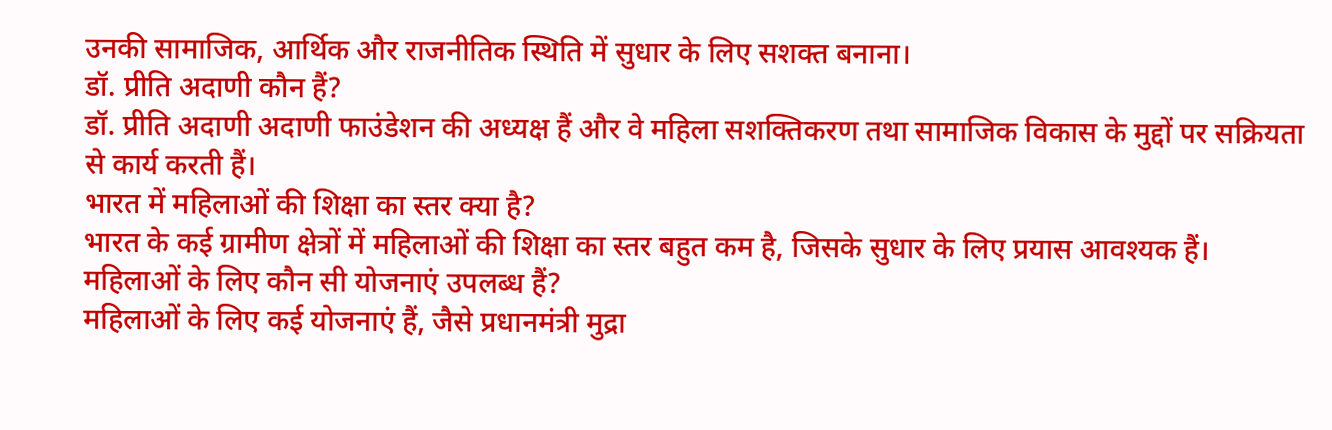उनकी सामाजिक, आर्थिक और राजनीतिक स्थिति में सुधार के लिए सशक्त बनाना।
डॉ. प्रीति अदाणी कौन हैं?
डॉ. प्रीति अदाणी अदाणी फाउंडेशन की अध्यक्ष हैं और वे महिला सशक्तिकरण तथा सामाजिक विकास के मुद्दों पर सक्रियता से कार्य करती हैं।
भारत में महिलाओं की शिक्षा का स्तर क्या है?
भारत के कई ग्रामीण क्षेत्रों में महिलाओं की शिक्षा का स्तर बहुत कम है, जिसके सुधार के लिए प्रयास आवश्यक हैं।
महिलाओं के लिए कौन सी योजनाएं उपलब्ध हैं?
महिलाओं के लिए कई योजनाएं हैं, जैसे प्रधानमंत्री मुद्रा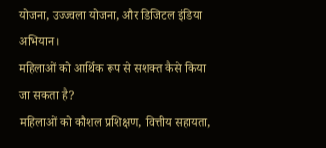योजना, उज्ज्वला योजना, और डिजिटल इंडिया अभियान।
महिलाओं को आर्थिक रूप से सशक्त कैसे किया जा सकता है?
महिलाओं को कौशल प्रशिक्षण, वित्तीय सहायता,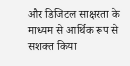और डिजिटल साक्षरता के माध्यम से आर्थिक रूप से सशक्त किया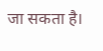जा सकता है।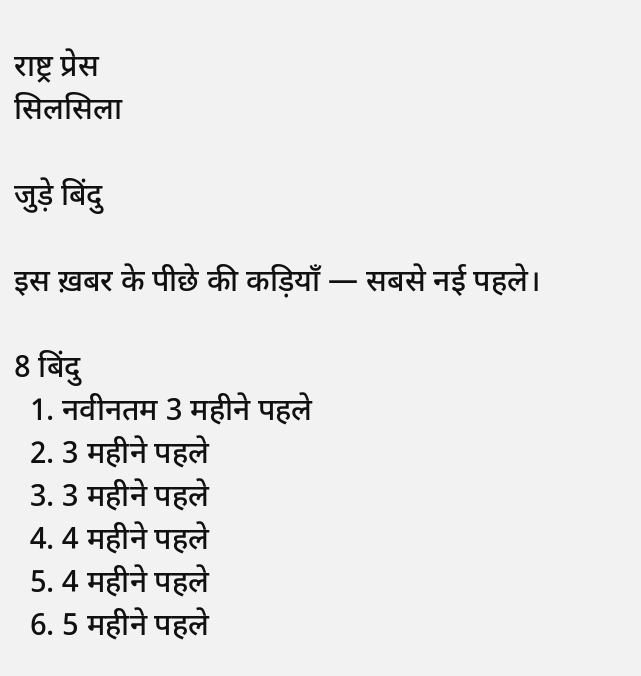राष्ट्र प्रेस
सिलसिला

जुड़े बिंदु

इस ख़बर के पीछे की कड़ियाँ — सबसे नई पहले।

8 बिंदु
  1. नवीनतम 3 महीने पहले
  2. 3 महीने पहले
  3. 3 महीने पहले
  4. 4 महीने पहले
  5. 4 महीने पहले
  6. 5 महीने पहले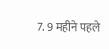7. 9 महीने पहले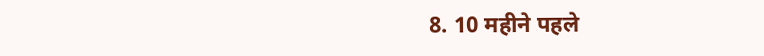8. 10 महीने पहले